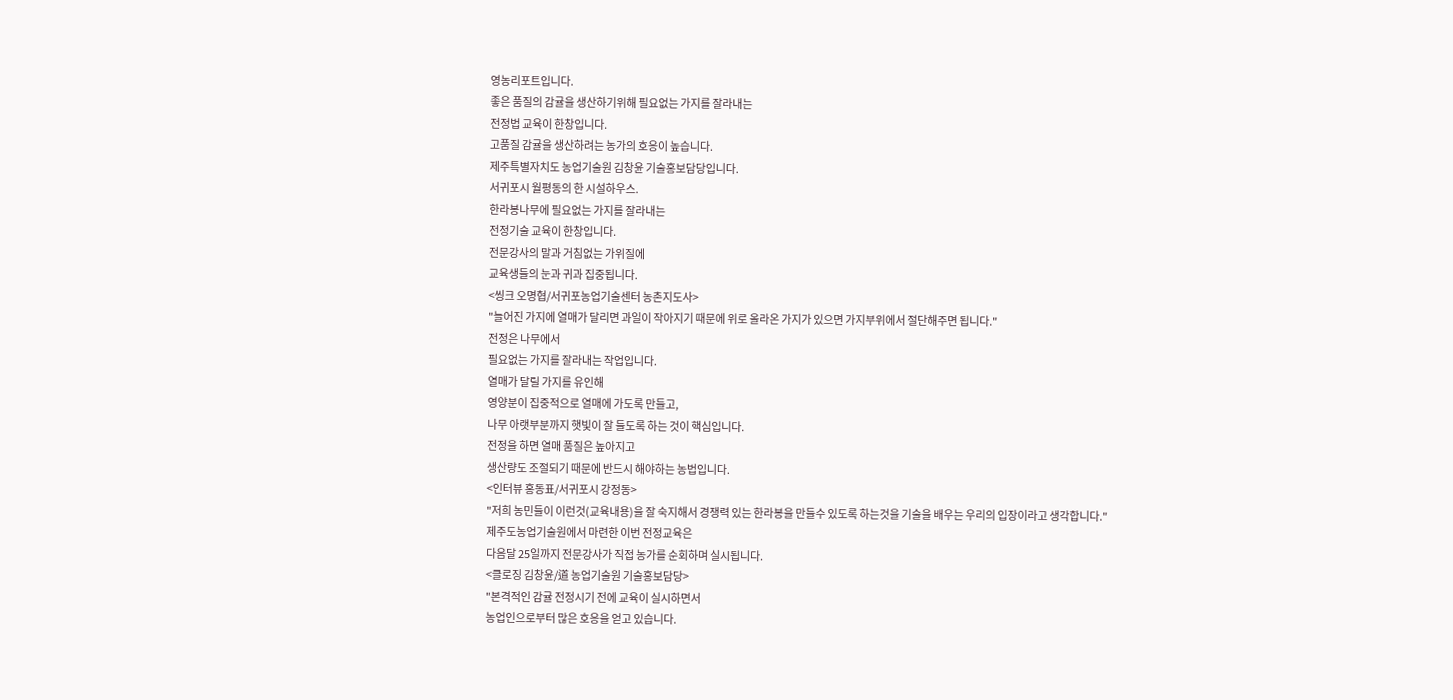영농리포트입니다.
좋은 품질의 감귤을 생산하기위해 필요없는 가지를 잘라내는
전정법 교육이 한창입니다.
고품질 감귤을 생산하려는 농가의 호응이 높습니다.
제주특별자치도 농업기술원 김창윤 기술홍보담당입니다.
서귀포시 월평동의 한 시설하우스.
한라봉나무에 필요없는 가지를 잘라내는
전정기술 교육이 한창입니다.
전문강사의 말과 거침없는 가위질에
교육생들의 눈과 귀과 집중됩니다.
<씽크 오명협/서귀포농업기술센터 농촌지도사>
"늘어진 가지에 열매가 달리면 과일이 작아지기 때문에 위로 올라온 가지가 있으면 가지부위에서 절단해주면 됩니다."
전정은 나무에서
필요없는 가지를 잘라내는 작업입니다.
열매가 달릴 가지를 유인해
영양분이 집중적으로 열매에 가도록 만들고,
나무 아랫부분까지 햇빛이 잘 들도록 하는 것이 핵심입니다.
전정을 하면 열매 품질은 높아지고
생산량도 조절되기 때문에 반드시 해야하는 농법입니다.
<인터뷰 홍동표/서귀포시 강정동>
"저희 농민들이 이런것(교육내용)을 잘 숙지해서 경쟁력 있는 한라봉을 만들수 있도록 하는것을 기술을 배우는 우리의 입장이라고 생각합니다."
제주도농업기술원에서 마련한 이번 전정교육은
다음달 25일까지 전문강사가 직접 농가를 순회하며 실시됩니다.
<클로징 김창윤/道 농업기술원 기술홍보담당>
"본격적인 감귤 전정시기 전에 교육이 실시하면서
농업인으로부터 많은 호응을 얻고 있습니다.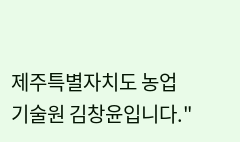제주특별자치도 농업기술원 김창윤입니다."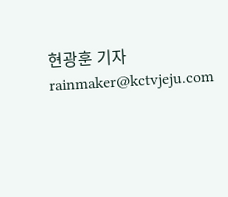현광훈 기자
rainmaker@kctvjeju.com